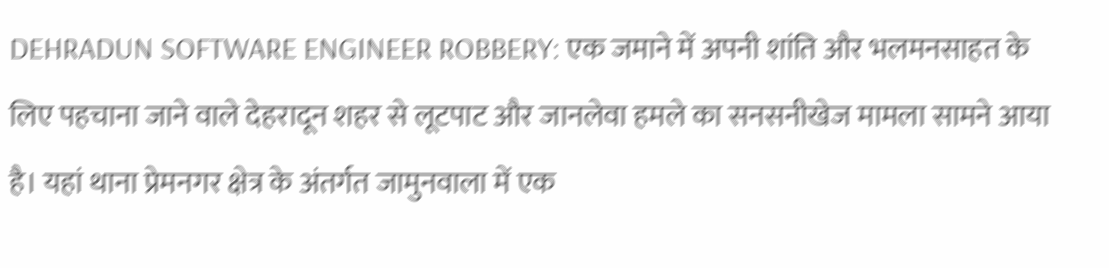DEHRADUN SOFTWARE ENGINEER ROBBERY: एक जमाने में अपनी शांति और भलमनसाहत के लिए पहचाना जाने वाले देहरादून शहर से लूटपाट और जानलेवा हमले का सनसनीखेज मामला सामने आया है। यहां थाना प्रेमनगर क्षेत्र के अंतर्गत जामुनवाला में एक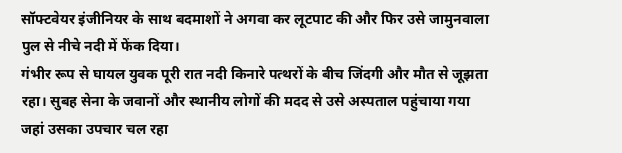सॉफ्टवेयर इंजीनियर के साथ बदमाशों ने अगवा कर लूटपाट की और फिर उसे जामुनवाला पुल से नीचे नदी में फेंक दिया।
गंभीर रूप से घायल युवक पूरी रात नदी किनारे पत्थरों के बीच जिंदगी और मौत से जूझता रहा। सुबह सेना के जवानों और स्थानीय लोगों की मदद से उसे अस्पताल पहुंचाया गया जहां उसका उपचार चल रहा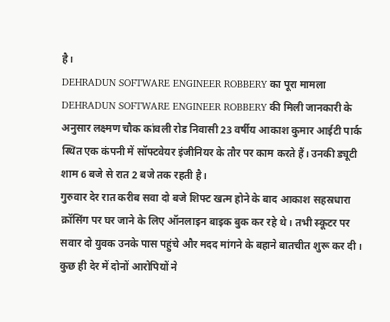है।
DEHRADUN SOFTWARE ENGINEER ROBBERY का पूरा मामला
DEHRADUN SOFTWARE ENGINEER ROBBERY की मिली जानकारी के अनुसार लक्ष्मण चौक कांवली रोड निवासी 23 वर्षीय आकाश कुमार आईटी पार्क स्थित एक कंपनी में सॉफ्टवेयर इंजीनियर के तौर पर काम करते हैं। उनकी ड्यूटी शाम 6 बजे से रात 2 बजे तक रहती है।
गुरुवार देर रात करीब सवा दो बजे शिफ्ट खत्म होने के बाद आकाश सहस्रधारा क्रॉसिंग पर घर जाने के लिए ऑनलाइन बाइक बुक कर रहे थे। तभी स्कूटर पर सवार दो युवक उनके पास पहुंचे और मदद मांगने के बहाने बातचीत शुरू कर दी। कुछ ही देर में दोनों आरोपियों ने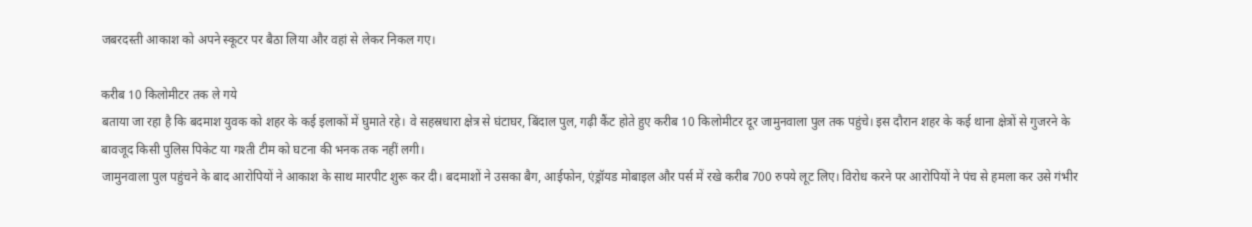जबरदस्ती आकाश को अपने स्कूटर पर बैठा लिया और वहां से लेकर निकल गए।

करीब 10 किलोमीटर तक ले गये
बताया जा रहा है कि बदमाश युवक को शहर के कई इलाकों में घुमाते रहे। वे सहस्रधारा क्षेत्र से घंटाघर, बिंदाल पुल, गढ़ी कैंट होते हुए करीब 10 किलोमीटर दूर जामुनवाला पुल तक पहुंचे। इस दौरान शहर के कई थाना क्षेत्रों से गुजरने के बावजूद किसी पुलिस पिकेट या गश्ती टीम को घटना की भनक तक नहीं लगी।
जामुनवाला पुल पहुंचने के बाद आरोपियों ने आकाश के साथ मारपीट शुरू कर दी। बदमाशों ने उसका बैग, आईफोन, एंड्रॉयड मोबाइल और पर्स में रखे करीब 700 रुपये लूट लिए। विरोध करने पर आरोपियों ने पंच से हमला कर उसे गंभीर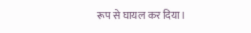रूप से घायल कर दिया।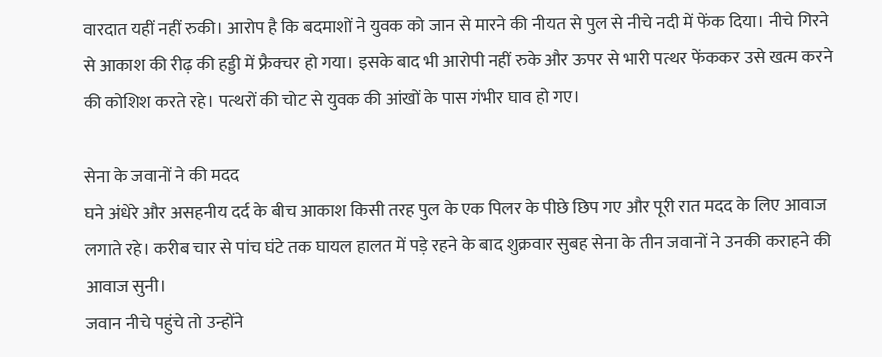वारदात यहीं नहीं रुकी। आरोप है कि बदमाशों ने युवक को जान से मारने की नीयत से पुल से नीचे नदी में फेंक दिया। नीचे गिरने से आकाश की रीढ़ की हड्डी में फ्रैक्चर हो गया। इसके बाद भी आरोपी नहीं रुके और ऊपर से भारी पत्थर फेंककर उसे खत्म करने की कोशिश करते रहे। पत्थरों की चोट से युवक की आंखों के पास गंभीर घाव हो गए।

सेना के जवानों ने की मदद
घने अंधेरे और असहनीय दर्द के बीच आकाश किसी तरह पुल के एक पिलर के पीछे छिप गए और पूरी रात मदद के लिए आवाज लगाते रहे। करीब चार से पांच घंटे तक घायल हालत में पड़े रहने के बाद शुक्रवार सुबह सेना के तीन जवानों ने उनकी कराहने की आवाज सुनी।
जवान नीचे पहुंचे तो उन्होंने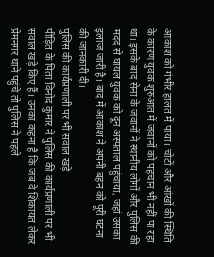आकाश को गंभीर हालत में पाया। चोटों और आंखों की स्थिति के कारण युवक शुरुआत में जवानों को पहचान भी नहीं पा रहा था। इसके बाद सेना के जवानों ने स्थानीय लोगों और पुलिस की मदद से घायल युवक को दून अस्पताल पहुंचाया, जहां उसका इलाज जारी है। बाद में आकाश ने अपनी बहन को पूरी घटना की जानकारी दी।
पुलिस की कार्यप्रणाली पर भी सवाल खड़े
पीड़ित के पिता विनोद कुमार ने पुलिस की कार्यप्रणाली पर भी सवाल खड़े किए हैं। उनका कहना है कि जब वे शिकायत लेकर प्रेमनगर थाने पहुंचे तो पुलिस ने पहले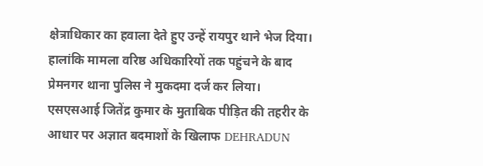क्षेत्राधिकार का हवाला देते हुए उन्हें रायपुर थाने भेज दिया। हालांकि मामला वरिष्ठ अधिकारियों तक पहुंचने के बाद प्रेमनगर थाना पुलिस ने मुकदमा दर्ज कर लिया।
एसएसआई जितेंद्र कुमार के मुताबिक पीड़ित की तहरीर के आधार पर अज्ञात बदमाशों के खिलाफ DEHRADUN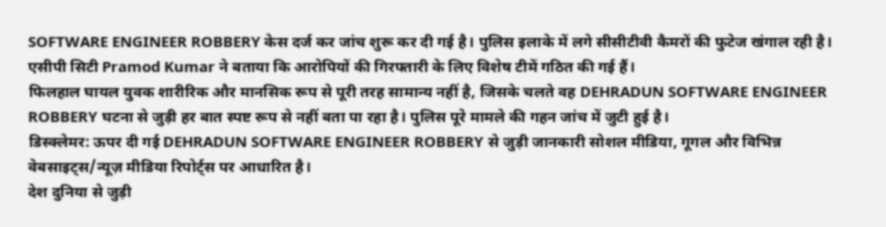SOFTWARE ENGINEER ROBBERY केस दर्ज कर जांच शुरू कर दी गई है। पुलिस इलाके में लगे सीसीटीवी कैमरों की फुटेज खंगाल रही है। एसीपी सिटी Pramod Kumar ने बताया कि आरोपियों की गिरफ्तारी के लिए विशेष टीमें गठित की गई हैं।
फिलहाल घायल युवक शारीरिक और मानसिक रूप से पूरी तरह सामान्य नहीं है, जिसके चलते वह DEHRADUN SOFTWARE ENGINEER ROBBERY घटना से जुड़ी हर बात स्पष्ट रूप से नहीं बता पा रहा है। पुलिस पूरे मामले की गहन जांच में जुटी हुई है।
डिस्क्लेमर: ऊपर दी गई DEHRADUN SOFTWARE ENGINEER ROBBERY से जुड़ी जानकारी सोशल मीडिया, गूगल और विभिन्न वेबसाइट्स/न्यूज़ मीडिया रिपोर्ट्स पर आधारित है।
देश दुनिया से जुड़ी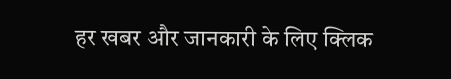हर खबर और जानकारी के लिए क्लिक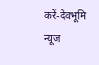करें-देवभूमि न्यूज